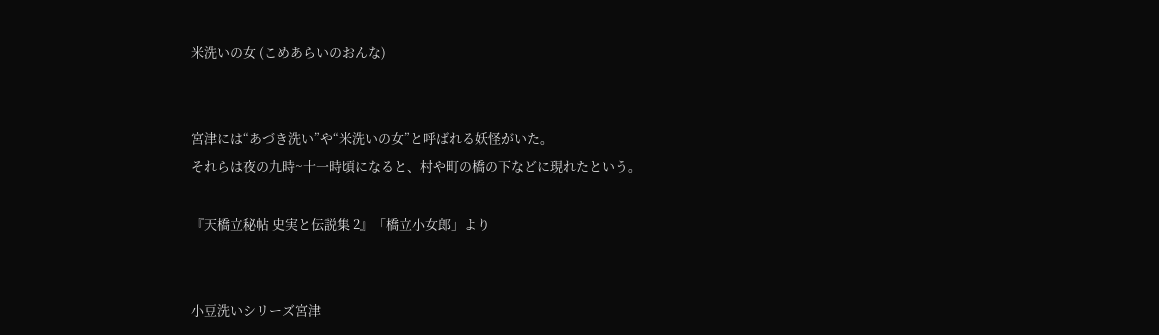米洗いの女 (こめあらいのおんな)


宮津には“あづき洗い”や“米洗いの女”と呼ばれる妖怪がいた。
それらは夜の九時~十一時頃になると、村や町の橋の下などに現れたという。

『天橋立秘帖 史実と伝説集 2』「橋立小女郎」より


小豆洗いシリーズ宮津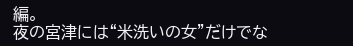編。
夜の宮津には“米洗いの女”だけでな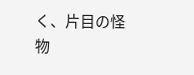く、片目の怪物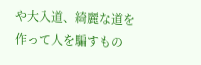や大入道、綺麗な道を作って人を騙すもの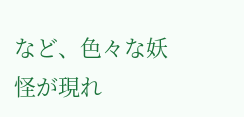など、色々な妖怪が現れ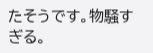たそうです。物騒すぎる。